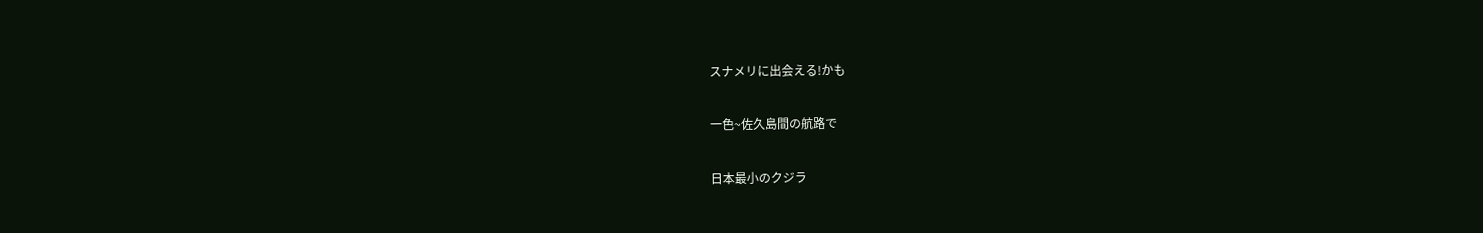スナメリに出会える!かも

一色~佐久島間の航路で

日本最小のクジラ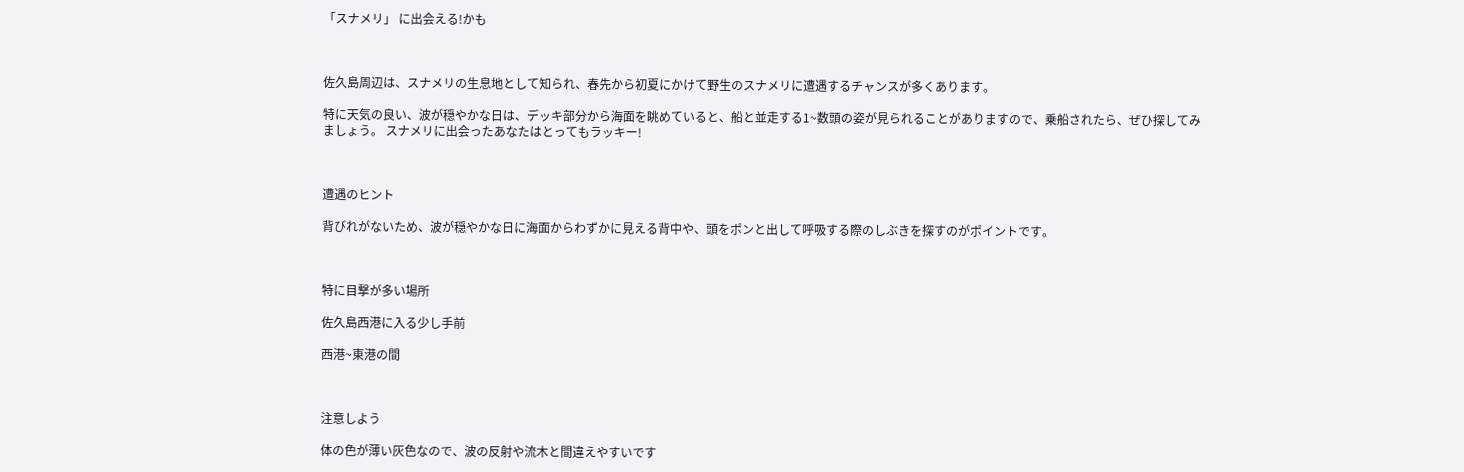「スナメリ」 に出会える!かも



佐久島周辺は、スナメリの生息地として知られ、春先から初夏にかけて野生のスナメリに遭遇するチャンスが多くあります。

特に天気の良い、波が穏やかな日は、デッキ部分から海面を眺めていると、船と並走する1~数頭の姿が見られることがありますので、乗船されたら、ぜひ探してみましょう。 スナメリに出会ったあなたはとってもラッキー!



遭遇のヒント

背びれがないため、波が穏やかな日に海面からわずかに見える背中や、頭をポンと出して呼吸する際のしぶきを探すのがポイントです。



特に目撃が多い場所

佐久島西港に入る少し手前

西港~東港の間



注意しよう

体の色が薄い灰色なので、波の反射や流木と間違えやすいです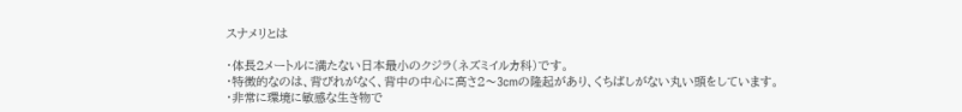スナメリとは

・体長2メートルに満たない日本最小のクジラ(ネズミイルカ科)です。
・特徴的なのは、背びれがなく、背中の中心に高さ2〜3cmの隆起があり、くちばしがない丸い頭をしています。
・非常に環境に敏感な生き物で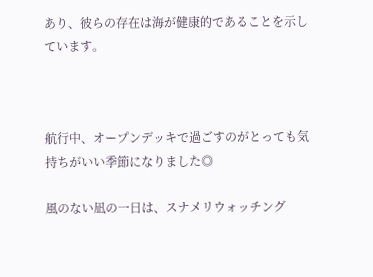あり、彼らの存在は海が健康的であることを示しています。



航行中、オープンデッキで過ごすのがとっても気持ちがいい季節になりました◎

風のない凪の一日は、スナメリウォッチング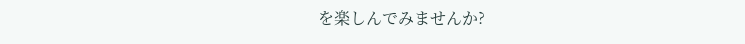を楽しんでみませんか?